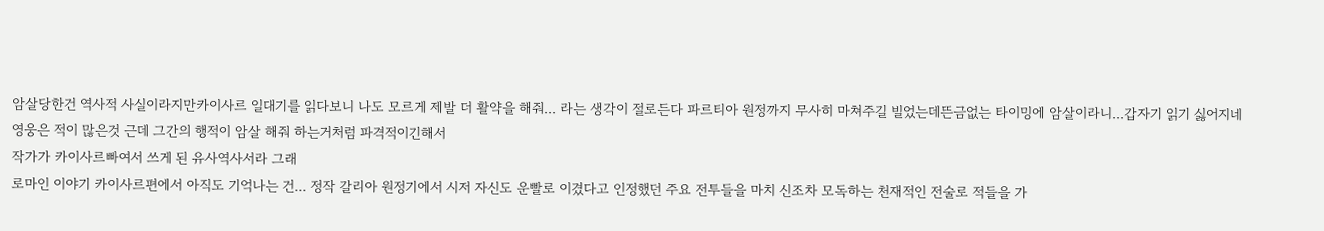암살당한건 역사적 사실이라지만카이사르 일대기를 읽다보니 나도 모르게 제발 더 활약을 해줘... 라는 생각이 절로든다 파르티아 원정까지 무사히 마쳐주길 빌었는데뜬금없는 타이밍에 암살이라니...갑자기 읽기 싫어지네
영웅은 적이 많은것 근데 그간의 행적이 암살 해줘 하는거처럼 파격적이긴해서
작가가 카이사르빠여서 쓰게 된 유사역사서라 그래
로마인 이야기 카이사르편에서 아직도 기억나는 건... 정작 갈리아 원정기에서 시저 자신도 운빨로 이겼다고 인정했던 주요 전투들을 마치 신조차 모독하는 천재적인 전술로 적들을 가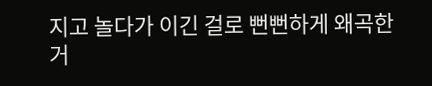지고 놀다가 이긴 걸로 뻔뻔하게 왜곡한 거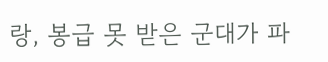랑, 봉급 못 받은 군대가 파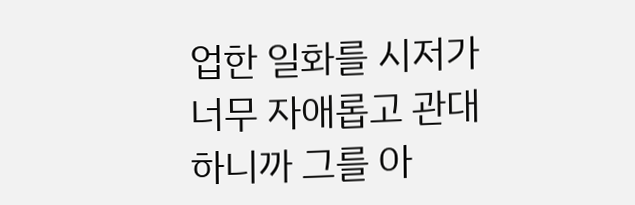업한 일화를 시저가 너무 자애롭고 관대하니까 그를 아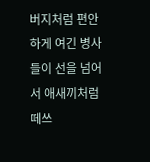버지처럼 편안하게 여긴 병사들이 선을 넘어서 애새끼처럼 떼쓰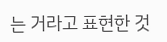는 거라고 표현한 것